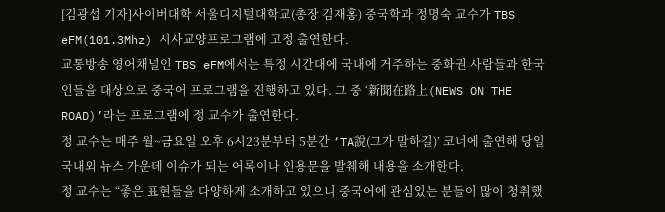[김광섭 기자]사이버대학 서울디지털대학교(총장 김재홍) 중국학과 정명숙 교수가 TBS eFM(101.3Mhz) 시사교양프로그램에 고정 출연한다.
교통방송 영어채널인 TBS eFM에서는 특정 시간대에 국내에 거주하는 중화권 사람들과 한국인들을 대상으로 중국어 프로그램을 진행하고 있다. 그 중 ‘新聞在路上(NEWS ON THE ROAD)’라는 프로그램에 정 교수가 출연한다.
정 교수는 매주 월~금요일 오후 6시23분부터 5분간 ‘TA說(그가 말하길)’ 코너에 출연해 당일 국내외 뉴스 가운데 이슈가 되는 어록이나 인용문을 발췌해 내용을 소개한다.
정 교수는 “좋은 표현들을 다양하게 소개하고 있으니 중국어에 관심있는 분들이 많이 청취했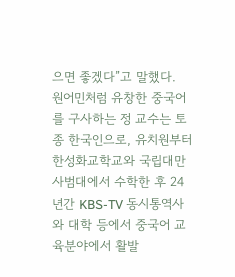으면 좋겠다”고 말했다.
원어민처럼 유창한 중국어를 구사하는 정 교수는 토종 한국인으로, 유치원부터 한성화교학교와 국립대만사범대에서 수학한 후 24년간 KBS-TV 동시통역사와 대학 등에서 중국어 교육분야에서 활발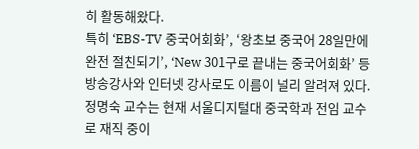히 활동해왔다.
특히 ‘EBS-TV 중국어회화’, ‘왕초보 중국어 28일만에 완전 절친되기’, ‘New 301구로 끝내는 중국어회화’ 등 방송강사와 인터넷 강사로도 이름이 널리 알려져 있다.
정명숙 교수는 현재 서울디지털대 중국학과 전임 교수로 재직 중이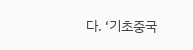다. ‘기초중국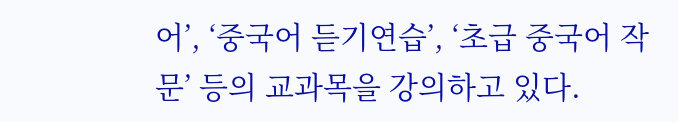어’, ‘중국어 듣기연습’, ‘초급 중국어 작문’ 등의 교과목을 강의하고 있다.